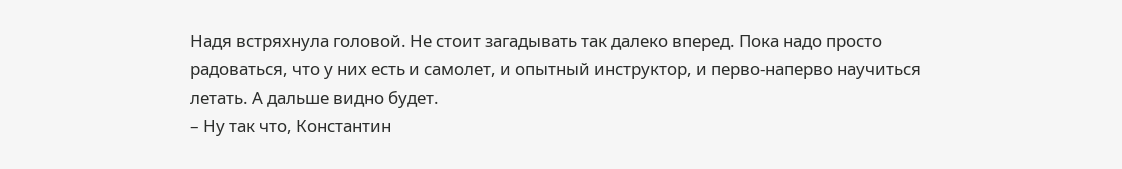Надя встряхнула головой. Не стоит загадывать так далеко вперед. Пока надо просто радоваться, что у них есть и самолет, и опытный инструктор, и перво-наперво научиться летать. А дальше видно будет.
– Ну так что, Константин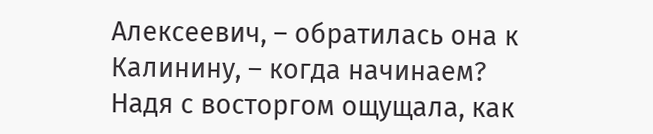Алексеевич, – обратилась она к Калинину, – когда начинаем?
Надя с восторгом ощущала, как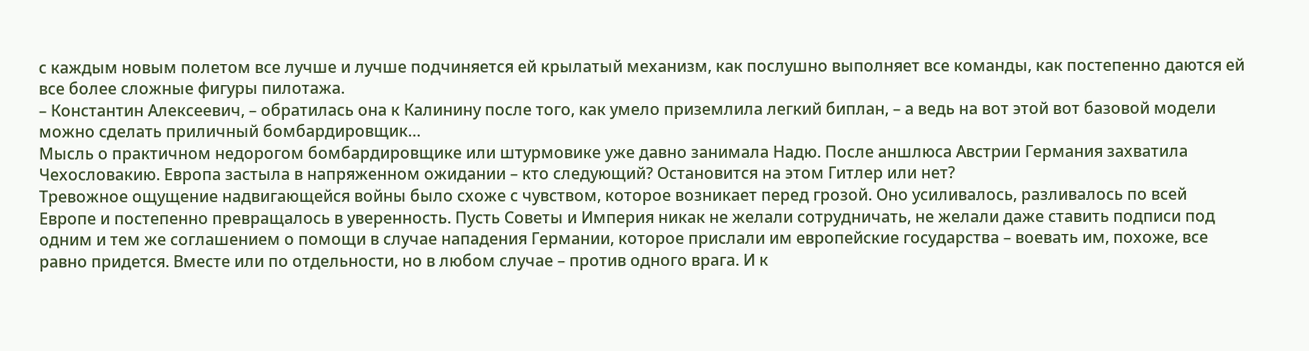с каждым новым полетом все лучше и лучше подчиняется ей крылатый механизм, как послушно выполняет все команды, как постепенно даются ей все более сложные фигуры пилотажа.
– Константин Алексеевич, – обратилась она к Калинину после того, как умело приземлила легкий биплан, – а ведь на вот этой вот базовой модели можно сделать приличный бомбардировщик…
Мысль о практичном недорогом бомбардировщике или штурмовике уже давно занимала Надю. После аншлюса Австрии Германия захватила Чехословакию. Европа застыла в напряженном ожидании – кто следующий? Остановится на этом Гитлер или нет?
Тревожное ощущение надвигающейся войны было схоже с чувством, которое возникает перед грозой. Оно усиливалось, разливалось по всей Европе и постепенно превращалось в уверенность. Пусть Советы и Империя никак не желали сотрудничать, не желали даже ставить подписи под одним и тем же соглашением о помощи в случае нападения Германии, которое прислали им европейские государства – воевать им, похоже, все равно придется. Вместе или по отдельности, но в любом случае – против одного врага. И к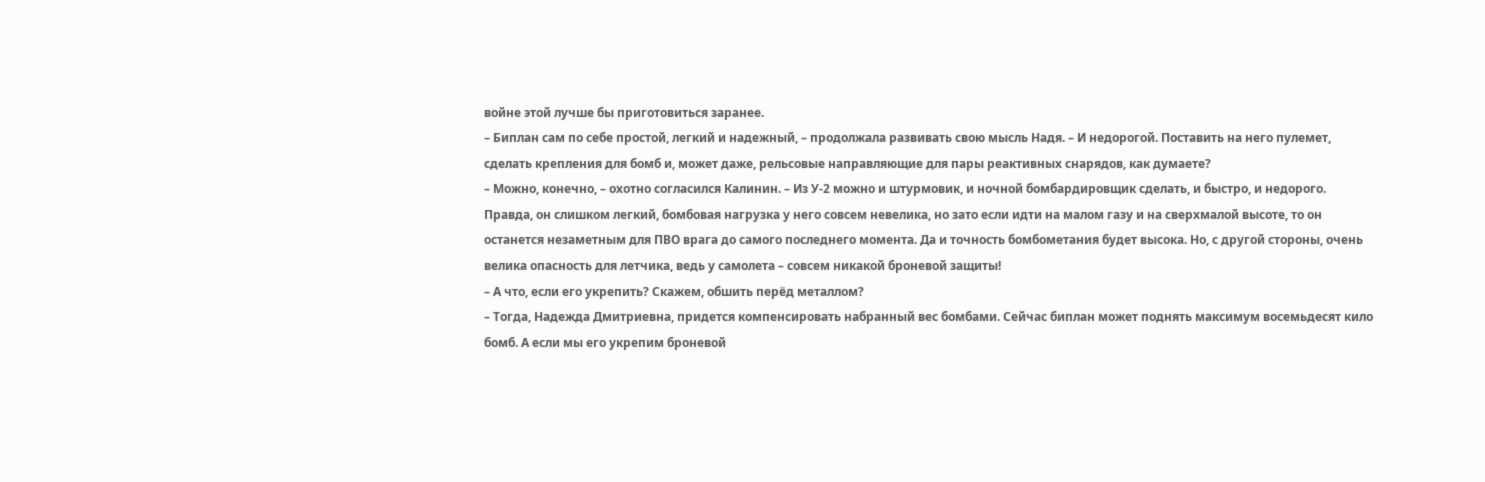войне этой лучше бы приготовиться заранее.
– Биплан сам по себе простой, легкий и надежный, – продолжала развивать свою мысль Надя. – И недорогой. Поставить на него пулемет, сделать крепления для бомб и, может даже, рельсовые направляющие для пары реактивных снарядов, как думаете?
– Можно, конечно, – охотно согласился Калинин. – Из У-2 можно и штурмовик, и ночной бомбардировщик сделать, и быстро, и недорого. Правда, он слишком легкий, бомбовая нагрузка у него совсем невелика, но зато если идти на малом газу и на сверхмалой высоте, то он останется незаметным для ПВО врага до самого последнего момента. Да и точность бомбометания будет высока. Но, с другой стороны, очень велика опасность для летчика, ведь у самолета – совсем никакой броневой защиты!
– А что, если его укрепить? Скажем, обшить перёд металлом?
– Тогда, Надежда Дмитриевна, придется компенсировать набранный вес бомбами. Сейчас биплан может поднять максимум восемьдесят кило бомб. А если мы его укрепим броневой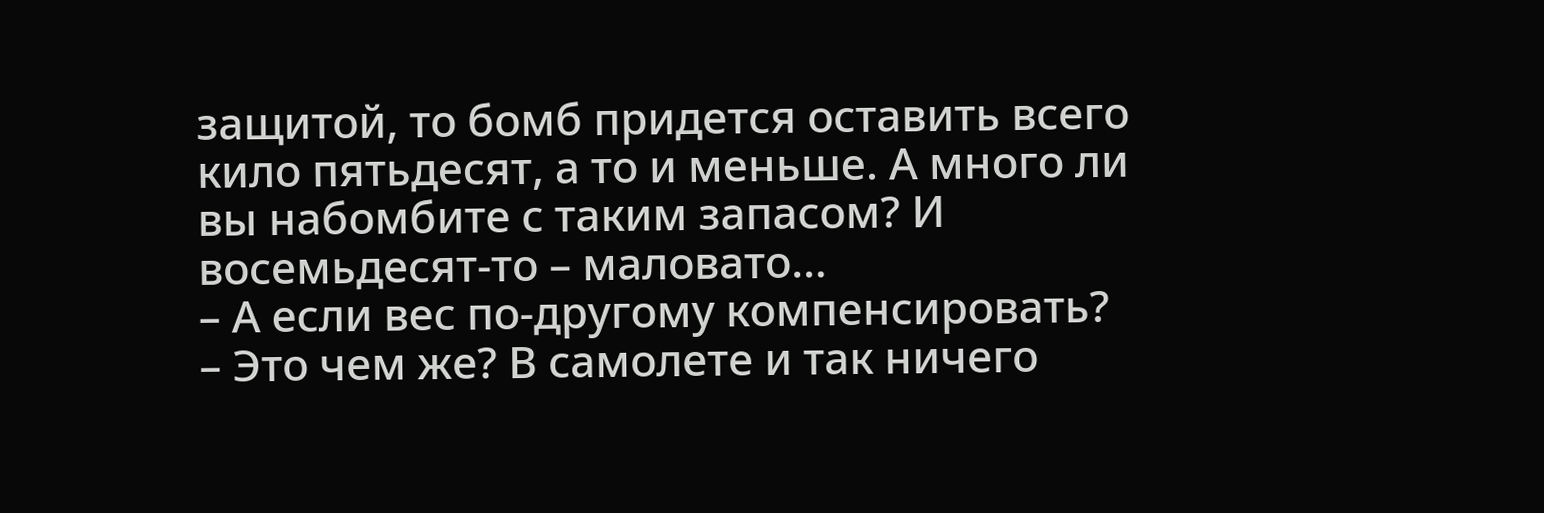защитой, то бомб придется оставить всего кило пятьдесят, а то и меньше. А много ли вы набомбите с таким запасом? И восемьдесят-то – маловато…
– А если вес по-другому компенсировать?
– Это чем же? В самолете и так ничего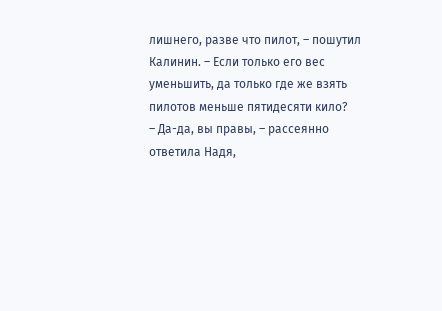лишнего, разве что пилот, – пошутил Калинин. – Если только его вес уменьшить, да только где же взять пилотов меньше пятидесяти кило?
– Да-да, вы правы, – рассеянно ответила Надя,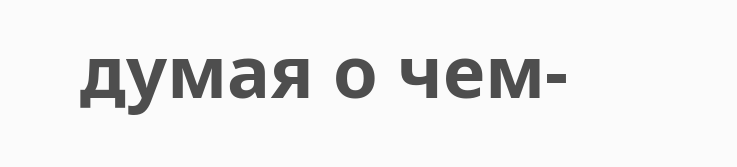думая о чем-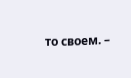то своем. –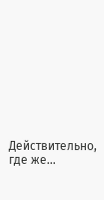Действительно, где же…